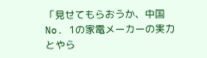「見せてもらおうか、中国No. 1の家電メーカーの実力とやら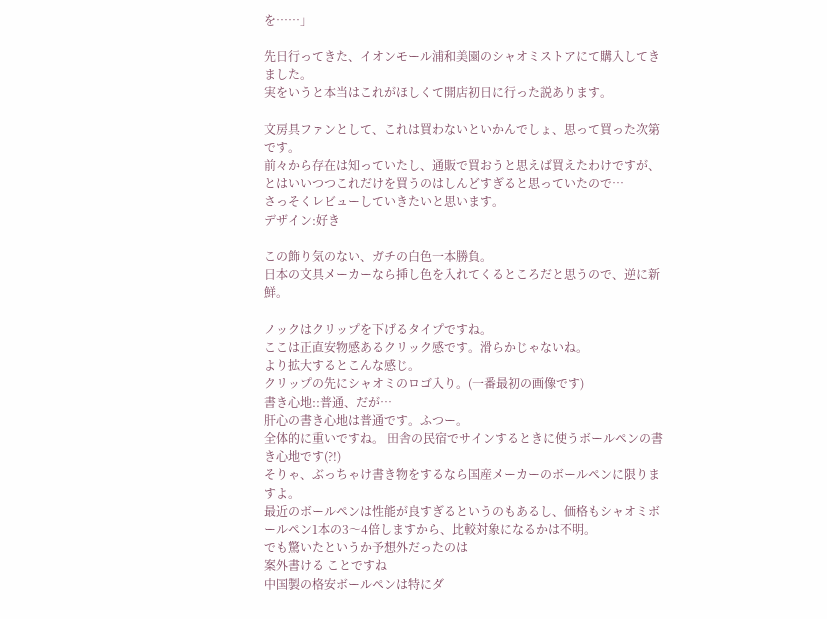を……」

先日行ってきた、イオンモール浦和美園のシャオミストアにて購入してきました。
実をいうと本当はこれがほしくて開店初日に行った説あります。

文房具ファンとして、これは買わないといかんでしょ、思って買った次第です。
前々から存在は知っていたし、通販で買おうと思えば買えたわけですが、とはいいつつこれだけを買うのはしんどすぎると思っていたので…
さっそくレビューしていきたいと思います。
デザイン:好き

この飾り気のない、ガチの白色一本勝負。
日本の文具メーカーなら挿し色を入れてくるところだと思うので、逆に新鮮。

ノックはクリップを下げるタイプですね。
ここは正直安物感あるクリック感です。滑らかじゃないね。
より拡大するとこんな感じ。
クリップの先にシャオミのロゴ入り。(一番最初の画像です)
書き心地::普通、だが…
肝心の書き心地は普通です。ふつー。
全体的に重いですね。 田舎の民宿でサインするときに使うボールペンの書き心地です(?!)
そりゃ、ぶっちゃけ書き物をするなら国産メーカーのボールペンに限りますよ。
最近のボールペンは性能が良すぎるというのもあるし、価格もシャオミボールペン1本の3〜4倍しますから、比較対象になるかは不明。
でも驚いたというか予想外だったのは
案外書ける ことですね
中国製の格安ボールペンは特にダ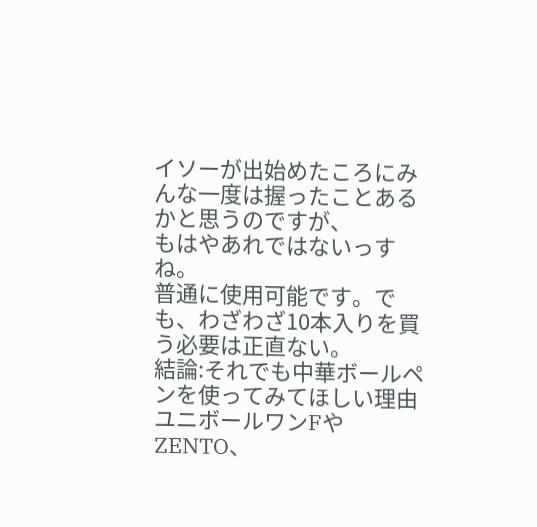イソーが出始めたころにみんな一度は握ったことあるかと思うのですが、
もはやあれではないっすね。
普通に使用可能です。でも、わざわざ10本入りを買う必要は正直ない。
結論:それでも中華ボールペンを使ってみてほしい理由
ユニボールワンFやZENTO、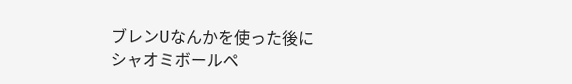ブレンUなんかを使った後に
シャオミボールペ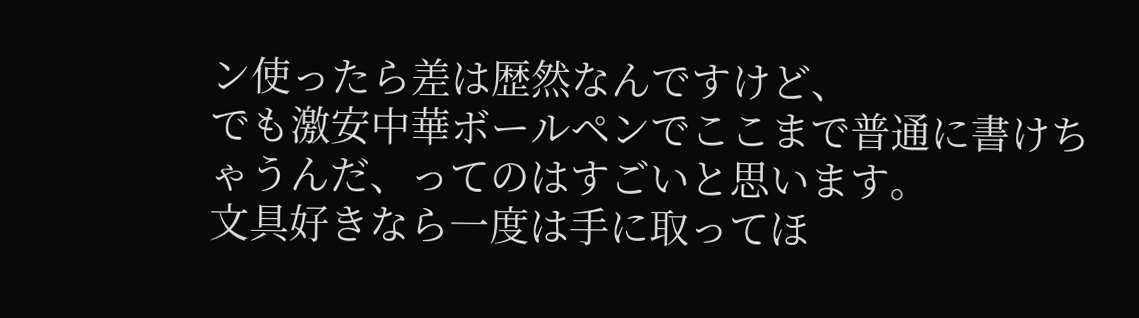ン使ったら差は歴然なんですけど、
でも激安中華ボールペンでここまで普通に書けちゃうんだ、ってのはすごいと思います。
文具好きなら一度は手に取ってほ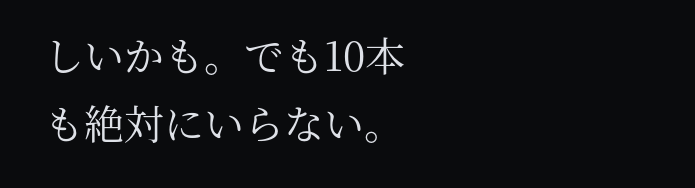しいかも。でも10本も絶対にいらない。